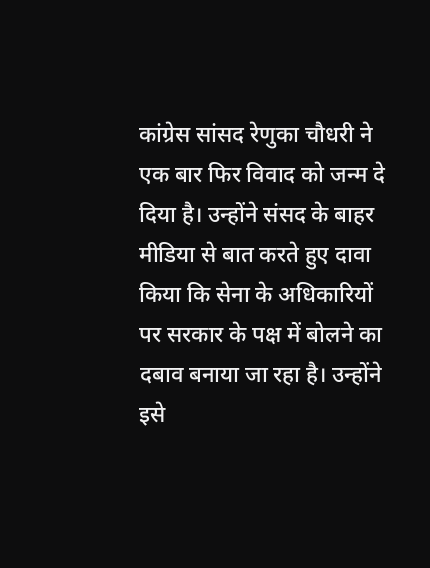कांग्रेस सांसद रेणुका चौधरी ने एक बार फिर विवाद को जन्म दे दिया है। उन्होंने संसद के बाहर मीडिया से बात करते हुए दावा किया कि सेना के अधिकारियों पर सरकार के पक्ष में बोलने का दबाव बनाया जा रहा है। उन्होंने इसे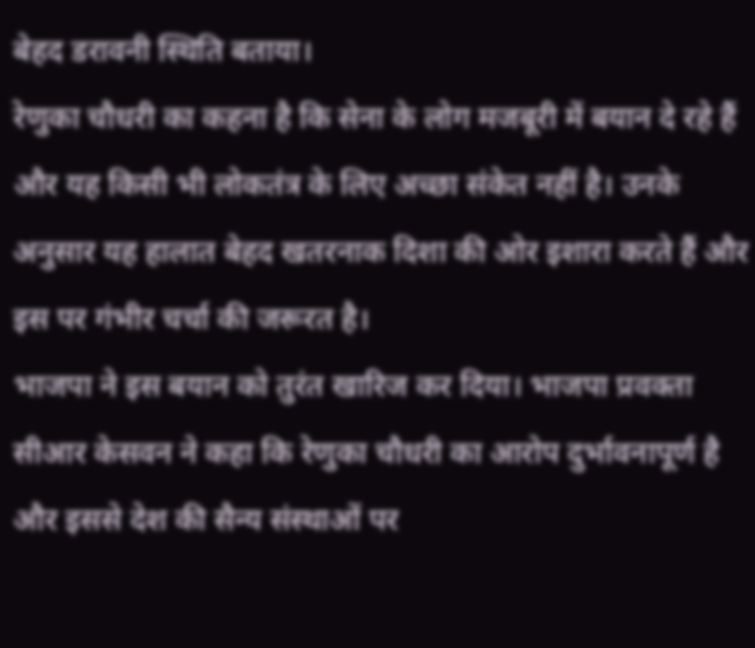बेहद डरावनी स्थिति बताया।
रेणुका चौधरी का कहना है कि सेना के लोग मजबूरी में बयान दे रहे हैं और यह किसी भी लोकतंत्र के लिए अच्छा संकेत नहीं है। उनके अनुसार यह हालात बेहद खतरनाक दिशा की ओर इशारा करते हैं और इस पर गंभीर चर्चा की जरूरत है।
भाजपा ने इस बयान को तुरंत खारिज कर दिया। भाजपा प्रवक्ता सीआर केसवन ने कहा कि रेणुका चौधरी का आरोप दुर्भावनापूर्ण है और इससे देश की सैन्य संस्थाओं पर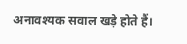अनावश्यक सवाल खड़े होते हैं।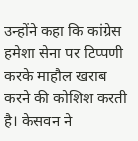उन्होंने कहा कि कांग्रेस हमेशा सेना पर टिप्पणी करके माहौल खराब करने की कोशिश करती है। केसवन ने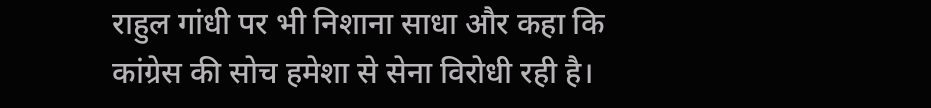राहुल गांधी पर भी निशाना साधा और कहा कि कांग्रेस की सोच हमेशा से सेना विरोधी रही है।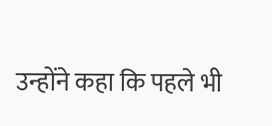उन्होंने कहा कि पहले भी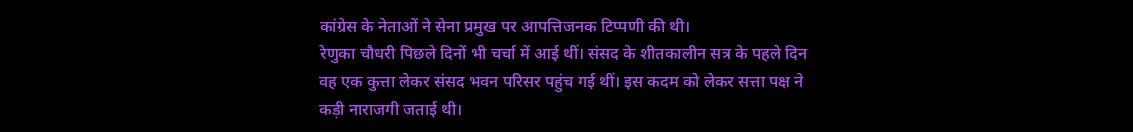कांग्रेस के नेताओं ने सेना प्रमुख पर आपत्तिजनक टिप्पणी की थी।
रेणुका चौधरी पिछले दिनों भी चर्चा में आई थीं। संसद के शीतकालीन सत्र के पहले दिन वह एक कुत्ता लेकर संसद भवन परिसर पहुंच गई थीं। इस कदम को लेकर सत्ता पक्ष ने कड़ी नाराजगी जताई थी।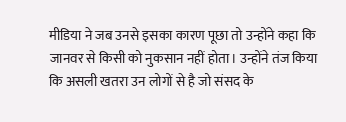मीडिया ने जब उनसे इसका कारण पूछा तो उन्होंने कहा कि जानवर से किसी को नुकसान नहीं होता। उन्होंने तंज किया कि असली खतरा उन लोगों से है जो संसद के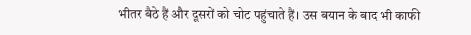भीतर बैठे हैं और दूसरों को चोट पहुंचाते हैं। उस बयान के बाद भी काफी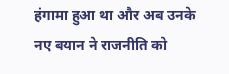हंगामा हुआ था और अब उनके नए बयान ने राजनीति को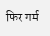फिर गर्म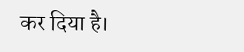कर दिया है।